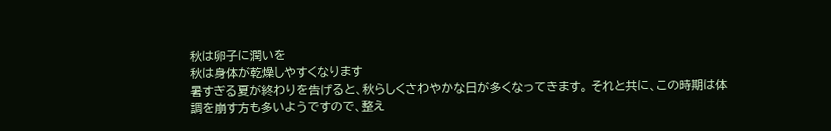秋は卵子に潤いを
秋は身体が乾燥しやすくなります
暑すぎる夏が終わりを告げると、秋らしくさわやかな日が多くなってきます。 それと共に、この時期は体調を崩す方も多いようですので、整え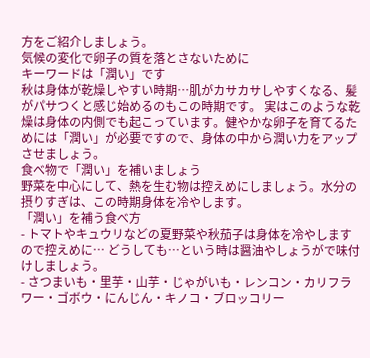方をご紹介しましょう。
気候の変化で卵子の質を落とさないために
キーワードは「潤い」です
秋は身体が乾燥しやすい時期…肌がカサカサしやすくなる、髪がパサつくと感じ始めるのもこの時期です。 実はこのような乾燥は身体の内側でも起こっています。健やかな卵子を育てるためには「潤い」が必要ですので、身体の中から潤い力をアップさせましょう。
食べ物で「潤い」を補いましょう
野菜を中心にして、熱を生む物は控えめにしましょう。水分の摂りすぎは、この時期身体を冷やします。
「潤い」を補う食べ方
- トマトやキュウリなどの夏野菜や秋茄子は身体を冷やしますので控えめに… どうしても…という時は醤油やしょうがで味付けしましょう。
- さつまいも・里芋・山芋・じゃがいも・レンコン・カリフラワー・ゴボウ・にんじん・キノコ・ブロッコリー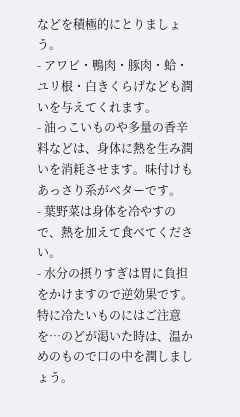などを積極的にとりましょう。
- アワビ・鴨肉・豚肉・蛤・ユリ根・白きくらげなども潤いを与えてくれます。
- 油っこいものや多量の香辛料などは、身体に熱を生み潤いを消耗させます。味付けもあっさり系がベターです。
- 葉野菜は身体を冷やすので、熱を加えて食べてください。
- 水分の摂りすぎは胃に負担をかけますので逆効果です。特に冷たいものにはご注意を…のどが渇いた時は、温かめのもので口の中を潤しましょう。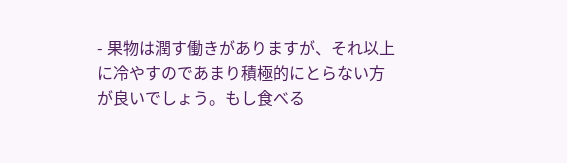- 果物は潤す働きがありますが、それ以上に冷やすのであまり積極的にとらない方が良いでしょう。もし食べる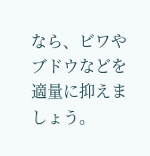なら、ビワやブドウなどを適量に抑えましょう。